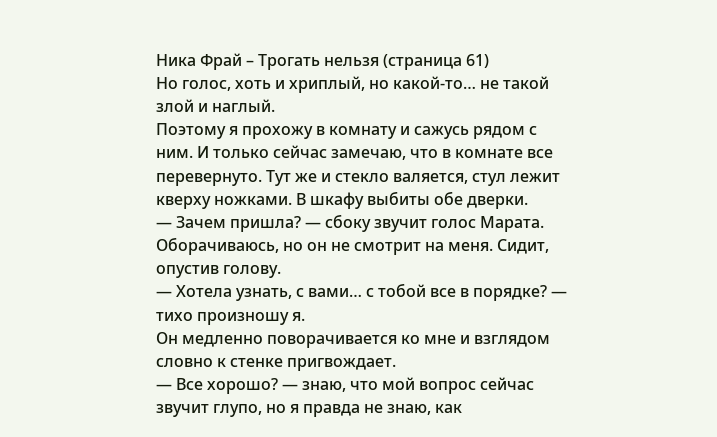Ника Фрай – Трогать нельзя (страница 61)
Но голос, хоть и хриплый, но какой-то… не такой злой и наглый.
Поэтому я прохожу в комнату и сажусь рядом с ним. И только сейчас замечаю, что в комнате все перевернуто. Тут же и стекло валяется, стул лежит кверху ножками. В шкафу выбиты обе дверки.
— Зачем пришла? — сбоку звучит голос Марата. Оборачиваюсь, но он не смотрит на меня. Сидит, опустив голову.
— Хотела узнать, с вами… с тобой все в порядке? — тихо произношу я.
Он медленно поворачивается ко мне и взглядом словно к стенке пригвождает.
— Все хорошо? — знаю, что мой вопрос сейчас звучит глупо, но я правда не знаю, как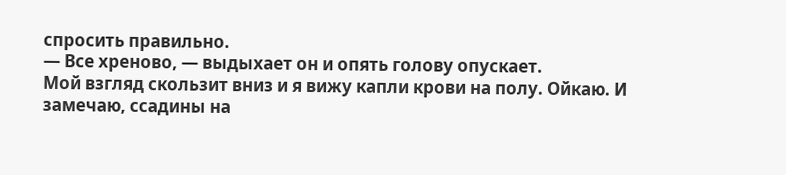спросить правильно.
— Все хреново, — выдыхает он и опять голову опускает.
Мой взгляд скользит вниз и я вижу капли крови на полу. Ойкаю. И замечаю, ссадины на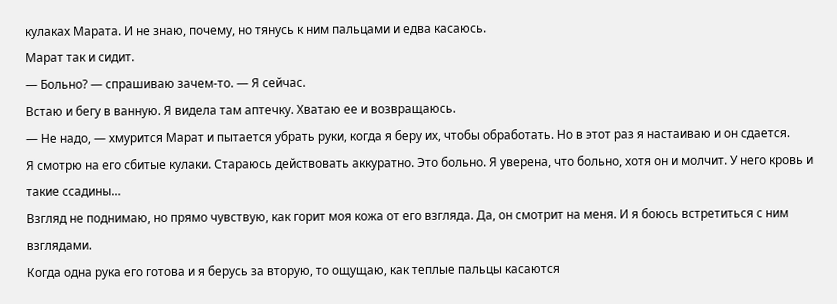кулаках Марата. И не знаю, почему, но тянусь к ним пальцами и едва касаюсь.
Марат так и сидит.
— Больно? — спрашиваю зачем-то. — Я сейчас.
Встаю и бегу в ванную. Я видела там аптечку. Хватаю ее и возвращаюсь.
— Не надо, — хмурится Марат и пытается убрать руки, когда я беру их, чтобы обработать. Но в этот раз я настаиваю и он сдается.
Я смотрю на его сбитые кулаки. Стараюсь действовать аккуратно. Это больно. Я уверена, что больно, хотя он и молчит. У него кровь и такие ссадины…
Взгляд не поднимаю, но прямо чувствую, как горит моя кожа от его взгляда. Да, он смотрит на меня. И я боюсь встретиться с ним взглядами.
Когда одна рука его готова и я берусь за вторую, то ощущаю, как теплые пальцы касаются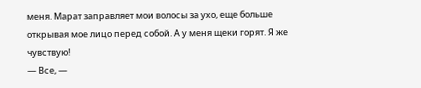меня. Марат заправляет мои волосы за ухо, еще больше открывая мое лицо перед собой. А у меня щеки горят. Я же чувствую!
— Все, —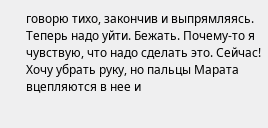говорю тихо, закончив и выпрямляясь.
Теперь надо уйти. Бежать. Почему-то я чувствую, что надо сделать это. Сейчас!
Хочу убрать руку, но пальцы Марата вцепляются в нее и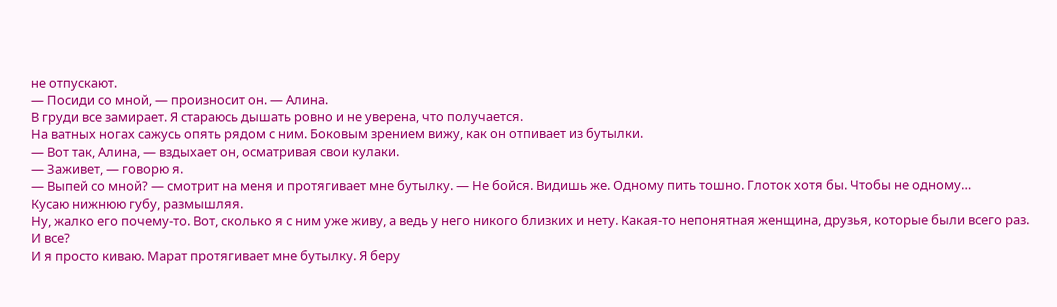не отпускают.
— Посиди со мной, — произносит он. — Алина.
В груди все замирает. Я стараюсь дышать ровно и не уверена, что получается.
На ватных ногах сажусь опять рядом с ним. Боковым зрением вижу, как он отпивает из бутылки.
— Вот так, Алина, — вздыхает он, осматривая свои кулаки.
— Заживет, — говорю я.
— Выпей со мной? — смотрит на меня и протягивает мне бутылку. — Не бойся. Видишь же. Одному пить тошно. Глоток хотя бы. Чтобы не одному…
Кусаю нижнюю губу, размышляя.
Ну, жалко его почему-то. Вот, сколько я с ним уже живу, а ведь у него никого близких и нету. Какая-то непонятная женщина, друзья, которые были всего раз. И все?
И я просто киваю. Марат протягивает мне бутылку. Я беру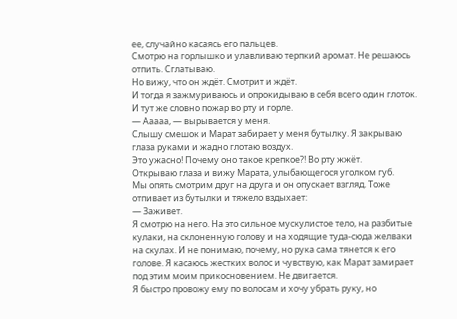ее, случайно касаясь его пальцев.
Смотрю на горлышко и улавливаю терпкий аромат. Не решаюсь отпить. Сглатываю.
Но вижу, что он ждёт. Смотрит и ждёт.
И тогда я зажмуриваюсь и опрокидываю в себя всего один глоток.
И тут же словно пожар во рту и горле.
— Ааааа, — вырывается у меня.
Слышу смешок и Марат забирает у меня бутылку. Я закрываю глаза руками и жадно глотаю воздух.
Это ужасно! Почему оно такое крепкое?! Во рту жжёт.
Открываю глаза и вижу Марата, улыбающегося уголком губ.
Мы опять смотрим друг на друга и он опускает взгляд. Тоже отпивает из бутылки и тяжело вздыхает:
— Заживет.
Я смотрю на него. На это сильное мускулистое тело, на разбитые кулаки, на склоненную голову и на ходящие туда-сюда желваки на скулах. И не понимаю, почему, но рука сама тянется к его голове. Я касаюсь жестких волос и чувствую, как Марат замирает под этим моим прикосновением. Не двигается.
Я быстро провожу ему по волосам и хочу убрать руку, но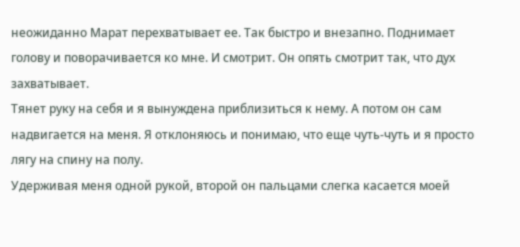неожиданно Марат перехватывает ее. Так быстро и внезапно. Поднимает голову и поворачивается ко мне. И смотрит. Он опять смотрит так, что дух захватывает.
Тянет руку на себя и я вынуждена приблизиться к нему. А потом он сам надвигается на меня. Я отклоняюсь и понимаю, что еще чуть-чуть и я просто лягу на спину на полу.
Удерживая меня одной рукой, второй он пальцами слегка касается моей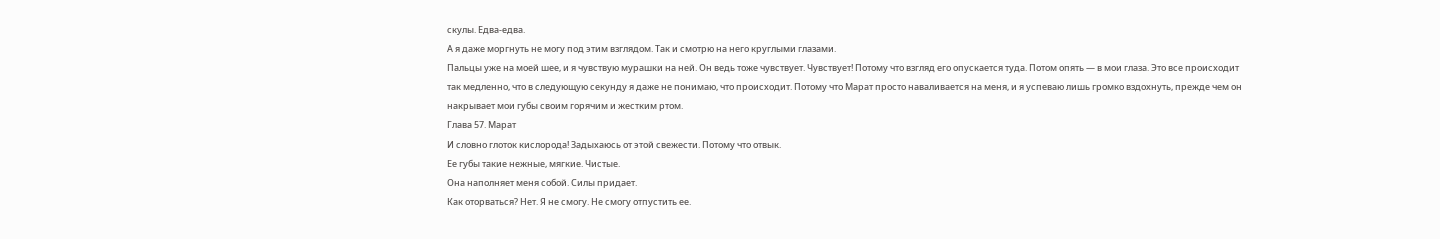скулы. Едва-едва.
А я даже моргнуть не могу под этим взглядом. Так и смотрю на него круглыми глазами.
Пальцы уже на моей шее, и я чувствую мурашки на ней. Он ведь тоже чувствует. Чувствует! Потому что взгляд его опускается туда. Потом опять — в мои глаза. Это все происходит так медленно, что в следующую секунду я даже не понимаю, что происходит. Потому что Марат просто наваливается на меня, и я успеваю лишь громко вздохнуть, прежде чем он накрывает мои губы своим горячим и жестким ртом.
Глава 57. Марат
И словно глоток кислорода! Задыхаюсь от этой свежести. Потому что отвык.
Ее губы такие нежные, мягкие. Чистые.
Она наполняет меня собой. Силы придает.
Как оторваться? Нет. Я не смогу. Не смогу отпустить ее.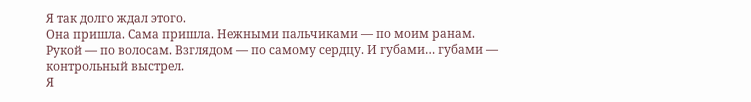Я так долго ждал этого.
Она пришла. Сама пришла. Нежными пальчиками — по моим ранам. Рукой — по волосам. Взглядом — по самому сердцу. И губами… губами — контрольный выстрел.
Я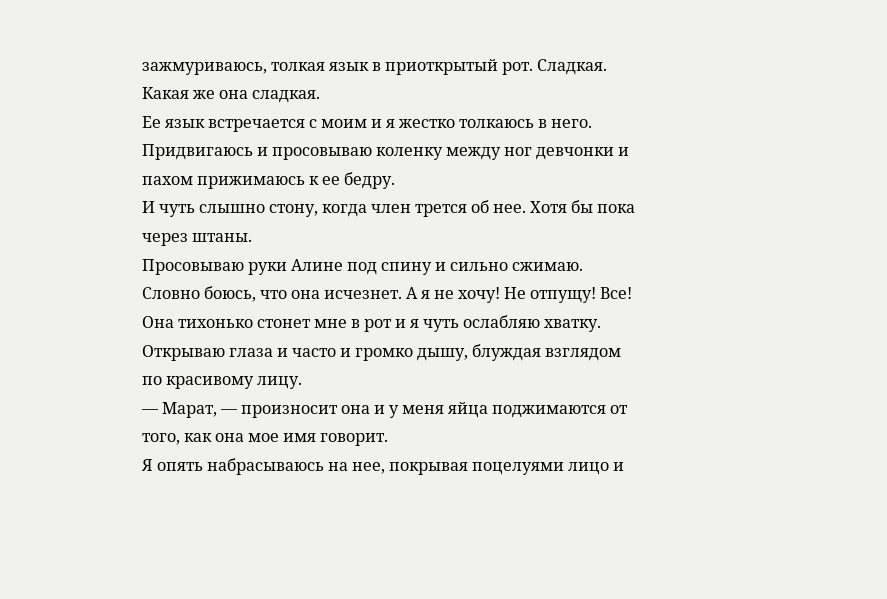зажмуриваюсь, толкая язык в приоткрытый рот. Сладкая. Какая же она сладкая.
Ее язык встречается с моим и я жестко толкаюсь в него.
Придвигаюсь и просовываю коленку между ног девчонки и пахом прижимаюсь к ее бедру.
И чуть слышно стону, когда член трется об нее. Хотя бы пока через штаны.
Просовываю руки Алине под спину и сильно сжимаю. Словно боюсь, что она исчезнет. А я не хочу! Не отпущу! Все!
Она тихонько стонет мне в рот и я чуть ослабляю хватку. Открываю глаза и часто и громко дышу, блуждая взглядом по красивому лицу.
— Марат, — произносит она и у меня яйца поджимаются от того, как она мое имя говорит.
Я опять набрасываюсь на нее, покрывая поцелуями лицо и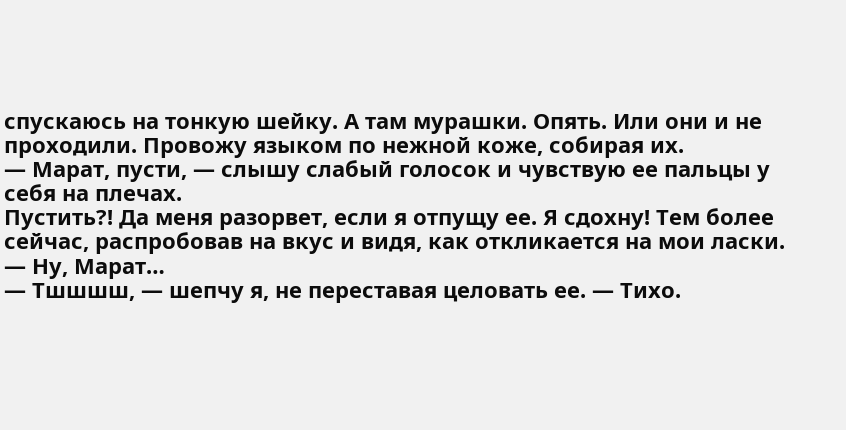спускаюсь на тонкую шейку. А там мурашки. Опять. Или они и не проходили. Провожу языком по нежной коже, собирая их.
— Марат, пусти, — слышу слабый голосок и чувствую ее пальцы у себя на плечах.
Пустить?! Да меня разорвет, если я отпущу ее. Я сдохну! Тем более сейчас, распробовав на вкус и видя, как откликается на мои ласки.
— Ну, Марат…
— Тшшшш, — шепчу я, не переставая целовать ее. — Тихо.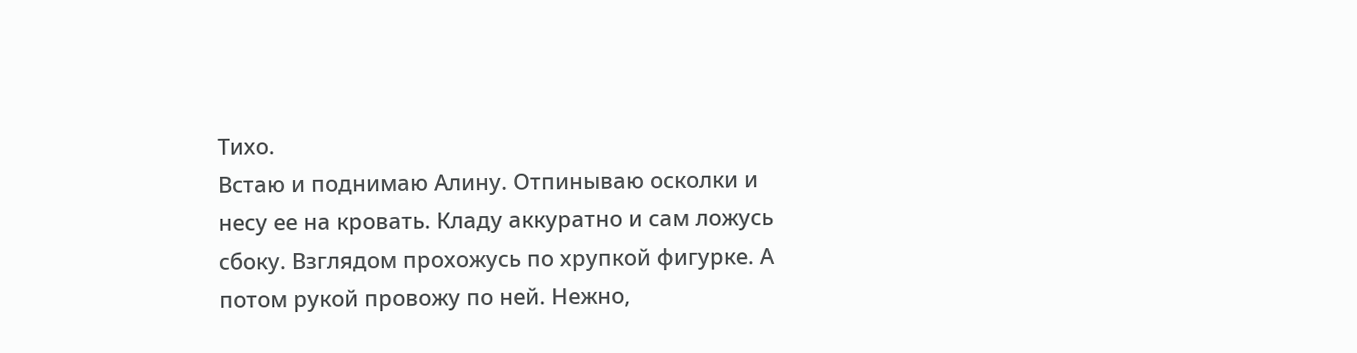Тихо.
Встаю и поднимаю Алину. Отпинываю осколки и несу ее на кровать. Кладу аккуратно и сам ложусь сбоку. Взглядом прохожусь по хрупкой фигурке. А потом рукой провожу по ней. Нежно,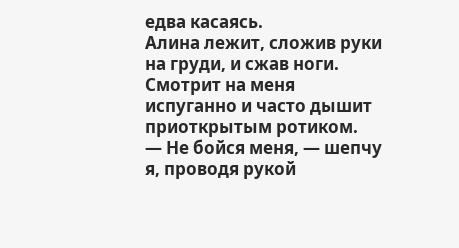едва касаясь.
Алина лежит, сложив руки на груди, и сжав ноги. Смотрит на меня испуганно и часто дышит приоткрытым ротиком.
— Не бойся меня, — шепчу я, проводя рукой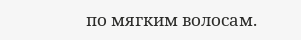по мягким волосам.